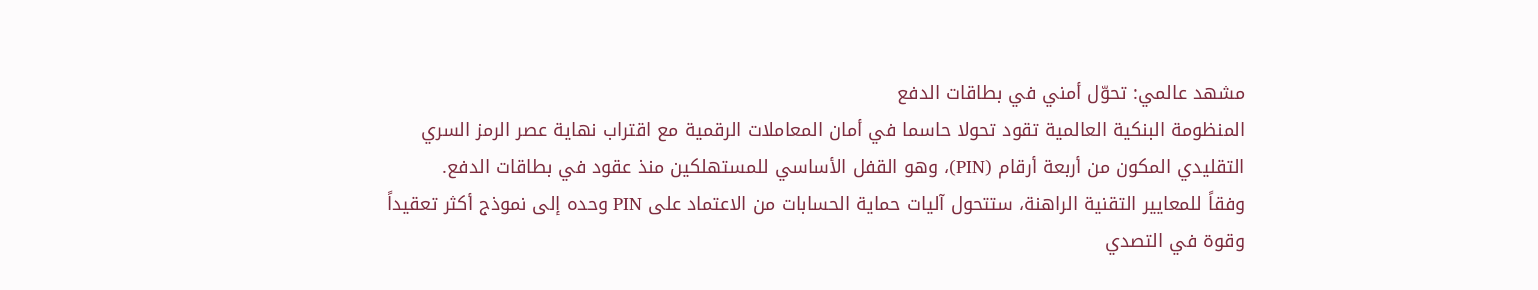مشهد عالمي: تحوّل أمني في بطاقات الدفع
المنظومة البنكية العالمية تقود تحولا حاسما في أمان المعاملات الرقمية مع اقتراب نهاية عصر الرمز السري التقليدي المكون من أربعة أرقام (PIN)، وهو القفل الأساسي للمستهلكين منذ عقود في بطاقات الدفع.
وفقاً للمعايير التقنية الراهنة، ستتحول آليات حماية الحسابات من الاعتماد على PIN وحده إلى نموذج أكثر تعقيداً وقوة في التصدي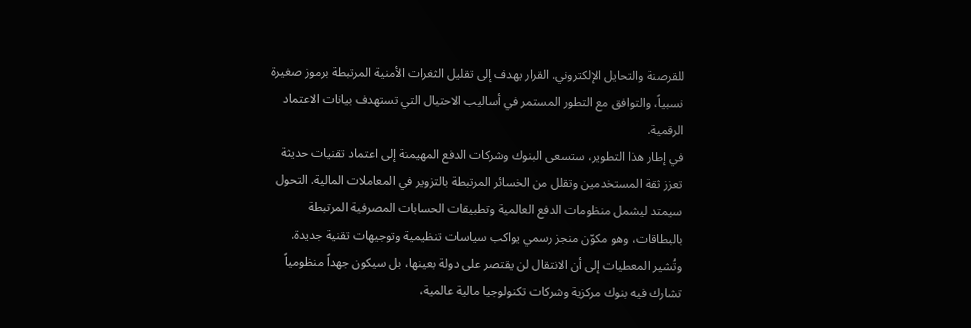للقرصنة والتحايل الإلكتروني. القرار يهدف إلى تقليل الثغرات الأمنية المرتبطة برموز صغيرة نسبياً، والتوافق مع التطور المستمر في أساليب الاحتيال التي تستهدف بيانات الاعتماد الرقمية.
في إطار هذا التطوير، ستسعى البنوك وشركات الدفع المهيمنة إلى اعتماد تقنيات حديثة تعزز ثقة المستخدمين وتقلل من الخسائر المرتبطة بالتزوير في المعاملات المالية. التحول سيمتد ليشمل منظومات الدفع العالمية وتطبيقات الحسابات المصرفية المرتبطة بالبطاقات، وهو مكوّن منجز رسمي يواكب سياسات تنظيمية وتوجيهات تقنية جديدة. وتُشير المعطيات إلى أن الانتقال لن يقتصر على دولة بعينها، بل سيكون جهداً منظومياً تشارك فيه بنوك مركزية وشركات تكنولوجيا مالية عالمية،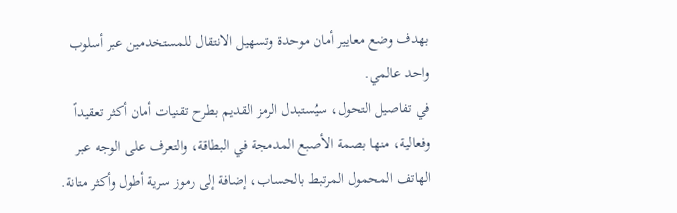بهدف وضع معايير أمان موحدة وتسهيل الانتقال للمستخدمين عبر أسلوب واحد عالمي.
في تفاصيل التحول، سيُستبدل الرمز القديم بطرح تقنيات أمان أكثر تعقيداً وفعالية، منها بصمة الأصبع المدمجة في البطاقة، والتعرف على الوجه عبر الهاتف المحمول المرتبط بالحساب، إضافة إلى رموز سرية أطول وأكثر متانة.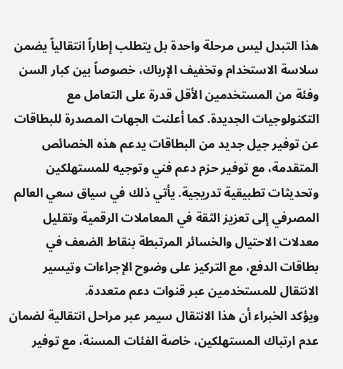هذا التبدل ليس مرحلة واحدة بل يتطلب إطاراً انتقالياً يضمن سلاسة الاستخدام وتخفيف الإرباك، خصوصاً بين كبار السن وفئة من المستخدمين الأقل قدرة على التعامل مع التكنولوجيات الجديدة. كما أعلنت الجهات المصدرة للبطاقات عن توفير جيل جديد من البطاقات يدعم هذه الخصائص المتقدمة، مع توفير حزم دعم فني وتوجيه للمستهلكين وتحديثات تطبيقية تدريجية. يأتي ذلك في سياق سعي العالم المصرفي إلى تعزيز الثقة في المعاملات الرقمية وتقليل معدلات الاحتيال والخسائر المرتبطة بنقاط الضعف في بطاقات الدفع، مع التركيز على وضوح الإجراءات وتيسير الانتقال للمستخدمين عبر قنوات دعم متعددة.
ويؤكد الخبراء أن هذا الانتقال سيمر عبر مراحل انتقالية لضمان عدم ارتباك المستهلكين، خاصة الفئات المسنة، مع توفير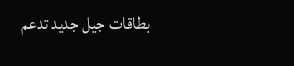بطاقات جيل جديد تدعم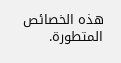هذه الخصائص المتطورة.